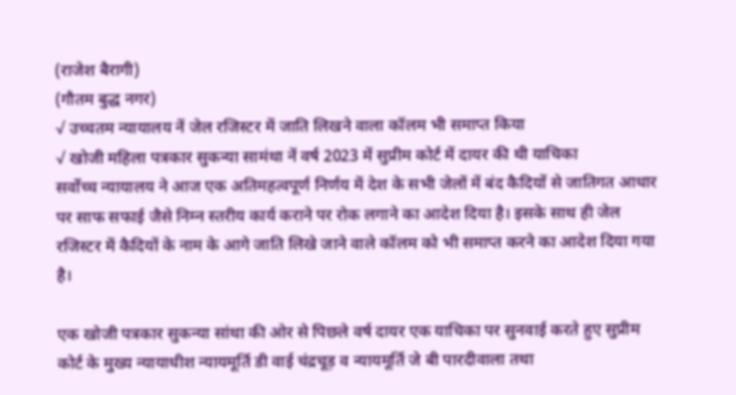(राजेश बैरागी)
(गौतम बुद्ध नगर)
√ उच्चतम न्यायालय नें जेल रजिस्टर में जाति लिखने वाला कॉलम भी समाप्त किया
√ खोजी महिला पत्रकार सुकन्या सामंथा नें वर्ष 2023 में सुप्रीम कोर्ट में दायर की थी याचिका
सर्वोच्च न्यायालय ने आज एक अतिमहत्वपूर्ण निर्णय में देश के सभी जेलों में बंद कैदियों से जातिगत आधार पर साफ सफाई जैसे निम्न स्तरीय कार्य कराने पर रोक लगाने का आदेश दिया है। इसके साथ ही जेल रजिस्टर में कैदियों के नाम के आगे जाति लिखे जाने वाले कॉलम को भी समाप्त करने का आदेश दिया गया है।

एक खोजी पत्रकार सुकन्या सांथा की ओर से पिछले वर्ष दायर एक याचिका पर सुनवाई करते हुए सुप्रीम कोर्ट के मुख्य न्यायाधीश न्यायमूर्ति डी वाई चंद्रचूड़ व न्यायमूर्ति जे बी पारदीवाला तथा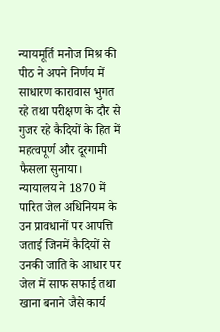न्यायमूर्ति मनोज मिश्र की पीठ ने अपने निर्णय में साधारण कारावास भुगत रहे तथा परीक्षण के दौर से गुजर रहे कैदियों के हित में महत्वपूर्ण और दूरगामी फैसला सुनाया। न्यायालय ने 1870 में पारित जेल अधिनियम के उन प्रावधानों पर आपत्ति जताई जिनमें कैदियों से उनकी जाति के आधार पर जेल में साफ सफाई तथा खाना बनाने जैसे कार्य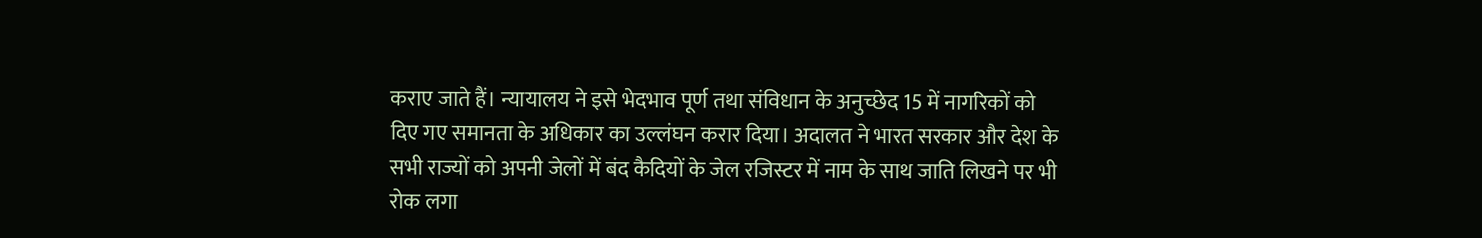कराए जाते हैं। न्यायालय ने इसे भेदभाव पूर्ण तथा संविधान के अनुच्छेद 15 में नागरिकों को दिए गए समानता के अधिकार का उल्लंघन करार दिया। अदालत ने भारत सरकार और देश के सभी राज्यों को अपनी जेलों में बंद कैदियों के जेल रजिस्टर में नाम के साथ जाति लिखने पर भी रोक लगा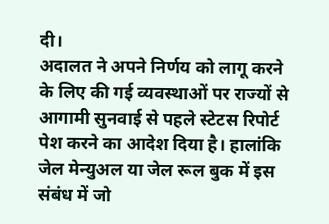दी।
अदालत ने अपने निर्णय को लागू करने के लिए की गई व्यवस्थाओं पर राज्यों से आगामी सुनवाई से पहले स्टेटस रिपोर्ट पेश करने का आदेश दिया है। हालांकि जेल मेन्युअल या जेल रूल बुक में इस संबंध में जो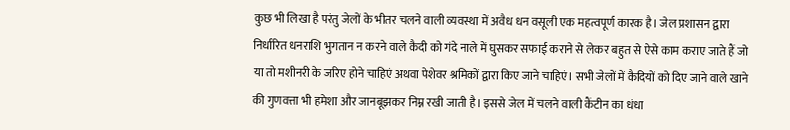कुछ भी लिखा है परंतु जेलों के भीतर चलने वाली व्यवस्था में अवैध धन वसूली एक महत्वपूर्ण कारक है। जेल प्रशासन द्वारा निर्धारित धनराशि भुगतान न करने वाले कैदी को गंदे नाले में घुसकर सफाई कराने से लेकर बहुत से ऐसे काम कराए जाते हैं जो या तो मशीनरी के जरिए होने चाहिएं अथवा पेशेवर श्रमिकों द्वारा किए जाने चाहिएं। सभी जेलों में कैदियों को दिए जाने वाले खाने की गुणवत्ता भी हमेशा और जानबूझकर निम्न रखी जाती है। इससे जेल में चलने वाली कैंटीन का धंधा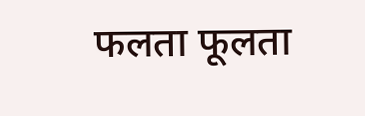फलता फूलता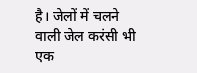है। जेलों में चलने वाली जेल करंसी भी एक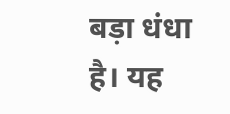बड़ा धंधा है। यह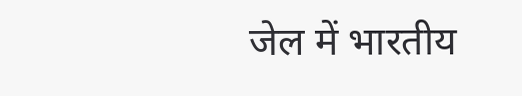जेल में भारतीय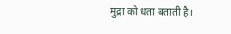मुद्रा को धता बताती है।